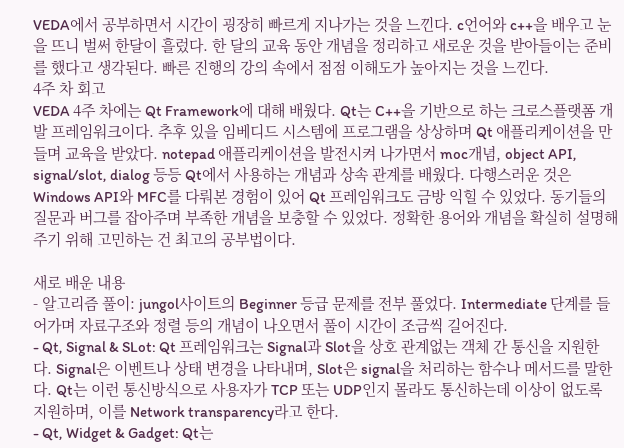VEDA에서 공부하면서 시간이 굉장히 빠르게 지나가는 것을 느낀다. c언어와 c++을 배우고 눈을 뜨니 벌써 한달이 흘렀다. 한 달의 교육 동안 개념을 정리하고 새로운 것을 받아들이는 준비를 했다고 생각된다. 빠른 진행의 강의 속에서 점점 이해도가 높아지는 것을 느낀다.
4주 차 회고
VEDA 4주 차에는 Qt Framework에 대해 배웠다. Qt는 C++을 기반으로 하는 크로스플랫폼 개발 프레임워크이다. 추후 있을 임베디드 시스템에 프로그램을 상상하며 Qt 애플리케이션을 만들며 교육을 받았다. notepad 애플리케이션을 발전시켜 나가면서 moc개념, object API, signal/slot, dialog 등등 Qt에서 사용하는 개념과 상속 관계를 배웠다. 다행스러운 것은 Windows API와 MFC를 다뤄본 경험이 있어 Qt 프레임워크도 금방 익힐 수 있었다. 동기들의 질문과 버그를 잡아주며 부족한 개념을 보충할 수 있었다. 정확한 용어와 개념을 확실히 설명해 주기 위해 고민하는 건 최고의 공부법이다.

새로 배운 내용
- 알고리즘 풀이: jungol사이트의 Beginner 등급 문제를 전부 풀었다. Intermediate 단계를 들어가며 자료구조와 정렬 등의 개념이 나오면서 풀이 시간이 조금씩 길어진다.
- Qt, Signal & SLot: Qt 프레임워크는 Signal과 Slot을 상호 관계없는 객체 간 통신을 지원한다. Signal은 이벤트나 상태 변경을 나타내며, Slot은 signal을 처리하는 함수나 메서드를 말한다. Qt는 이런 통신방식으로 사용자가 TCP 또는 UDP인지 몰라도 통신하는데 이상이 없도록 지원하며, 이를 Network transparency라고 한다.
- Qt, Widget & Gadget: Qt는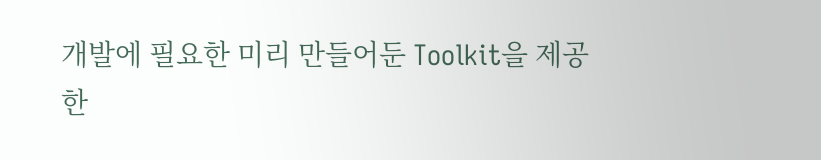개발에 필요한 미리 만들어둔 Toolkit을 제공한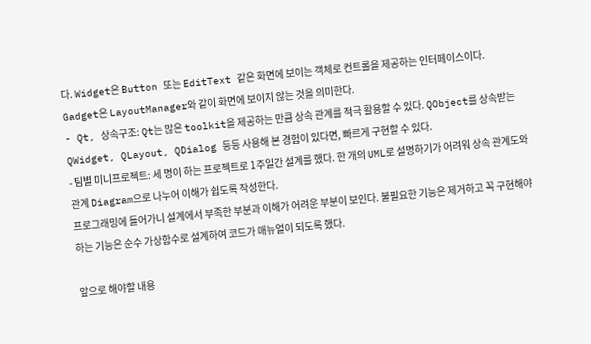다. Widget은 Button 또는 EditText 같은 화면에 보이는 객체로 컨트롤을 제공하는 인터페이스이다. Gadget은 LayoutManager와 같이 화면에 보이지 않는 것을 의미한다.
- Qt, 상속구조: Qt는 많은 toolkit을 제공하는 만큼 상속 관계를 적극 활용할 수 있다. QObject를 상속받는 QWidget, QLayout, QDialog 등등 사용해 본 경험이 있다면, 빠르게 구현할 수 있다.
- 팀별 미니프로젝트: 세 명이 하는 프로젝트로 1주일간 설계를 했다. 한 개의 UML로 설명하기가 어려워 상속 관계도와 관계 Diagram으로 나누어 이해가 쉽도록 작성한다.
프로그래밍에 들어가니 설계에서 부족한 부분과 이해가 어려운 부분이 보인다. 불필요한 기능은 제거하고 꼭 구현해야 하는 기능은 순수 가상함수로 설계하여 코드가 매뉴얼이 되도록 했다.

앞으로 해야할 내용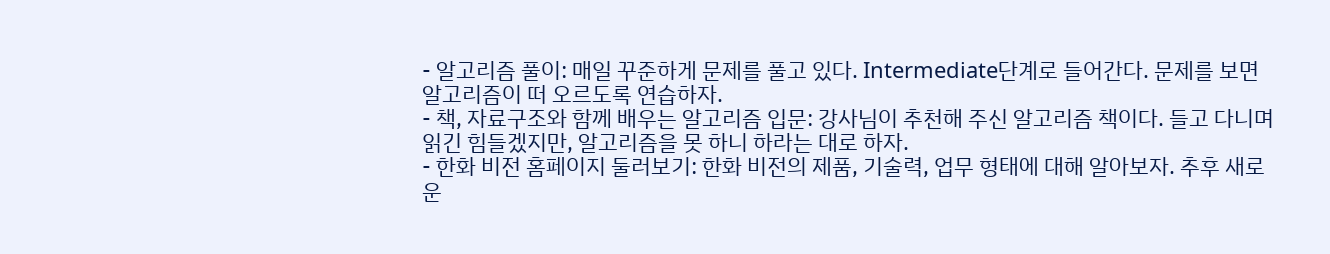- 알고리즘 풀이: 매일 꾸준하게 문제를 풀고 있다. Intermediate단계로 들어간다. 문제를 보면 알고리즘이 떠 오르도록 연습하자.
- 책, 자료구조와 함께 배우는 알고리즘 입문: 강사님이 추천해 주신 알고리즘 책이다. 들고 다니며 읽긴 힘들겠지만, 알고리즘을 못 하니 하라는 대로 하자.
- 한화 비전 홈페이지 둘러보기: 한화 비전의 제품, 기술력, 업무 형태에 대해 알아보자. 추후 새로운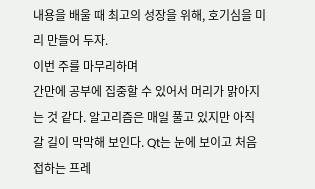내용을 배울 때 최고의 성장을 위해, 호기심을 미리 만들어 두자.
이번 주를 마무리하며
간만에 공부에 집중할 수 있어서 머리가 맑아지는 것 같다. 알고리즘은 매일 풀고 있지만 아직 갈 길이 막막해 보인다. Qt는 눈에 보이고 처음 접하는 프레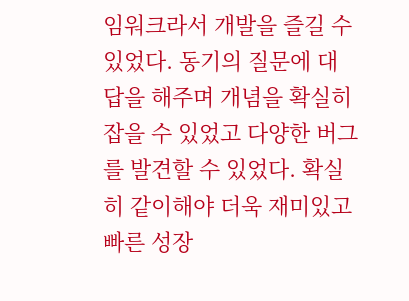임워크라서 개발을 즐길 수 있었다. 동기의 질문에 대답을 해주며 개념을 확실히 잡을 수 있었고 다양한 버그를 발견할 수 있었다. 확실히 같이해야 더욱 재미있고 빠른 성장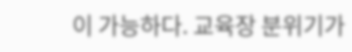이 가능하다. 교육장 분위기가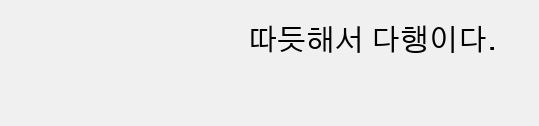따듯해서 다행이다.